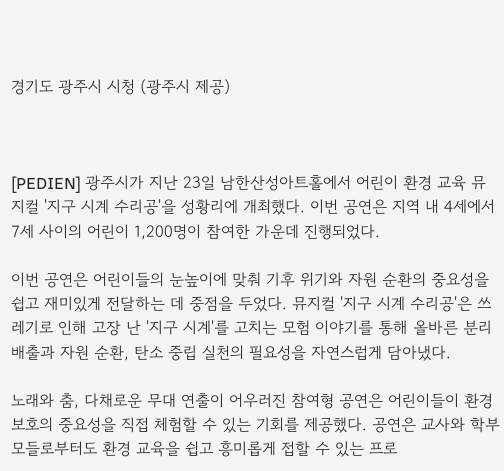경기도 광주시 시청 (광주시 제공)



[PEDIEN] 광주시가 지난 23일 남한산성아트홀에서 어린이 환경 교육 뮤지컬 '지구 시계 수리공'을 성황리에 개최했다. 이번 공연은 지역 내 4세에서 7세 사이의 어린이 1,200명이 참여한 가운데 진행되었다.

이번 공연은 어린이들의 눈높이에 맞춰 기후 위기와 자원 순환의 중요성을 쉽고 재미있게 전달하는 데 중점을 두었다. 뮤지컬 '지구 시계 수리공'은 쓰레기로 인해 고장 난 '지구 시계'를 고치는 모험 이야기를 통해 올바른 분리배출과 자원 순환, 탄소 중립 실천의 필요성을 자연스럽게 담아냈다.

노래와 춤, 다채로운 무대 연출이 어우러진 참여형 공연은 어린이들이 환경 보호의 중요성을 직접 체험할 수 있는 기회를 제공했다. 공연은 교사와 학부모들로부터도 환경 교육을 쉽고 흥미롭게 접할 수 있는 프로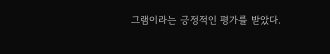그램이라는 긍정적인 평가를 받았다.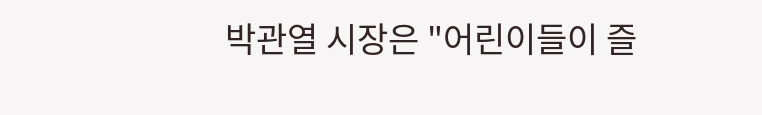박관열 시장은 "어린이들이 즐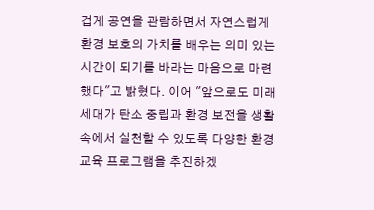겁게 공연을 관람하면서 자연스럽게 환경 보호의 가치를 배우는 의미 있는 시간이 되기를 바라는 마음으로 마련했다"고 밝혔다. 이어 "앞으로도 미래 세대가 탄소 중립과 환경 보전을 생활 속에서 실천할 수 있도록 다양한 환경 교육 프로그램을 추진하겠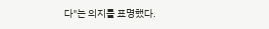다"는 의지를 표명했다.